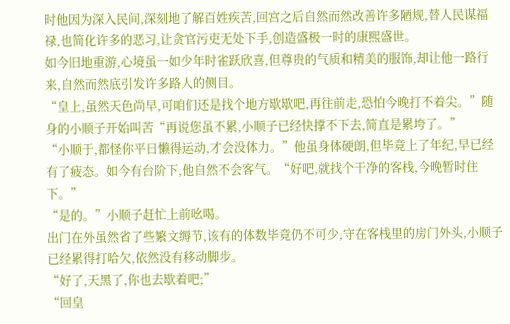时他因为深入民间,深刻地了解百姓疾苦,回宫之后自然而然改善许多陋规,替人民谋福禄,也简化许多的恶习,让贪官污吏无处下手,创造盛极一时的康熙盛世。
如今旧地重游,心境虽一如少年时雀跃欣喜,但尊贵的气质和精美的服饰,却让他一路行来,自然而然底引发许多路人的侧目。
“皇上,虽然天色尚早,可咱们还是找个地方歇歇吧,再往前走,恐怕今晚打不着尖。”随身的小顺子开始叫苦“再说您虽不累,小顺子已经快撑不下去,简直是累垮了。”
“小顺于,都怪你平日懒得运动,才会没体力。”他虽身体硬朗,但毕竟上了年纪,早已经有了疲态。如今有台阶下,他自然不会客气。“好吧,就找个干净的客栈,今晚暂时住下。”
“是的。”小顺子赶忙上前吆喝。
出门在外虽然省了些繁文缛节,该有的体数毕竟仍不可少,守在客栈里的房门外头,小顺子已经累得打哈欠,依然没有移动脚步。
“好了,天黑了,你也去歇着吧;”
“回皇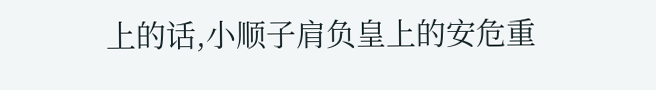上的话,小顺子肩负皇上的安危重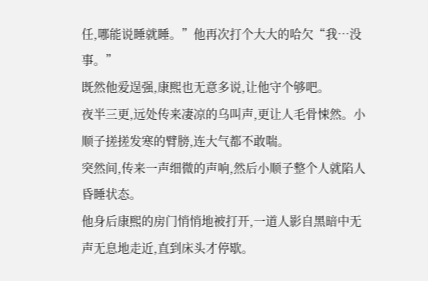任,哪能说睡就睡。”他再次打个大大的哈欠“我…没事。”
既然他爱逞强,康熙也无意多说,让他守个够吧。
夜半三更,远处传来凄凉的乌叫声,更让人毛骨悚然。小顺子搓搓发寒的臂膀,连大气都不敢喘。
突然间,传来一声细微的声响,然后小顺子整个人就陷人昏睡状态。
他身后康熙的房门悄悄地被打开,一道人影自黑暗中无声无息地走近,直到床头才停歇。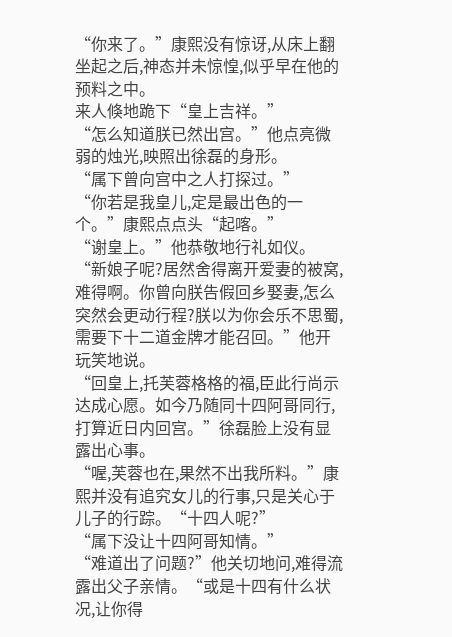“你来了。”康熙没有惊讶,从床上翻坐起之后,神态并未惊惶,似乎早在他的预料之中。
来人倏地跪下“皇上吉祥。”
“怎么知道朕已然出宫。”他点亮微弱的烛光,映照出徐磊的身形。
“属下曾向宫中之人打探过。”
“你若是我皇儿,定是最出色的一个。”康熙点点头“起喀。”
“谢皇上。”他恭敬地行礼如仪。
“新娘子呢?居然舍得离开爱妻的被窝,难得啊。你曾向朕告假回乡娶妻,怎么突然会更动行程?朕以为你会乐不思蜀,需要下十二道金牌才能召回。”他开玩笑地说。
“回皇上,托芙蓉格格的福,臣此行尚示达成心愿。如今乃随同十四阿哥同行,打算近日内回宫。”徐磊脸上没有显露出心事。
“喔,芙蓉也在,果然不出我所料。”康熙并没有追究女儿的行事,只是关心于儿子的行踪。“十四人呢?”
“属下没让十四阿哥知情。”
“难道出了问题?”他关切地问,难得流露出父子亲情。“或是十四有什么状况,让你得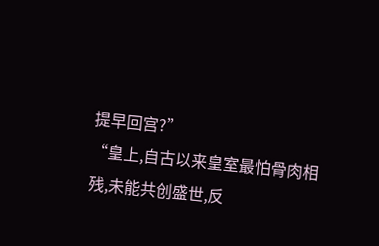提早回宫?”
“皇上,自古以来皇室最怕骨肉相残,未能共创盛世,反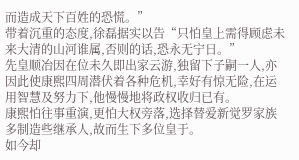而造成天下百姓的恐慌。”
带着沉重的态度,徐磊据实以告“只怕皇上需得顾虑未来大清的山河谁属,否则的话,恐永无宁日。”
先皇顺冶因在位未久即出家云游,独留下子嗣一人,亦因此使康熙四周潜伏着各种危机,幸好有惊无险,在运用智慧及努力下,他慢慢地将政权收归已有。
康熙怕往事重演,更怕大权旁落,选择替爱新觉罗家族多制造些继承人,故而生下多位皇于。
如今却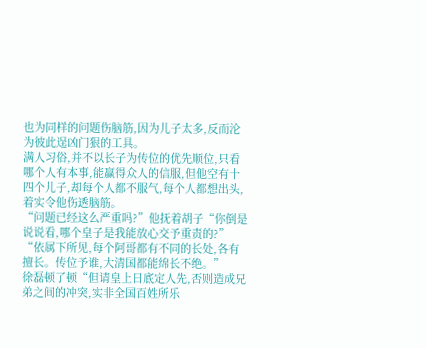也为同样的问题伤脑筋,因为儿子太多,反而沦为彼此逞凶门狠的工具。
满人习俗,并不以长子为传位的优先顺位,只看哪个人有本事,能赢得众人的信服,但他空有十四个儿子,却每个人都不服气,每个人都想出头,着实令他伤透脑筋。
“问题已经这么严重吗?”他抚着胡子“你倒是说说看,哪个皇子是我能放心交予重责的?”
“依属下所见,每个阿哥都有不同的长处,各有擅长。传位予谁,大清国都能绵长不绝。”
徐磊顿了顿“但请皇上日底定人先,否则造成兄弟之间的冲突,实非全国百姓所乐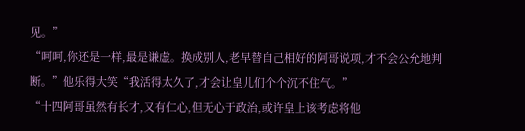见。”
“呵呵,你还是一样,最是谦虚。换成别人,老早替自己相好的阿哥说项,才不会公允地判断。”他乐得大笑“我活得太久了,才会让皇儿们个个沉不住气。”
“十四阿哥虽然有长才,又有仁心,但无心于政治,或许皇上该考虑将他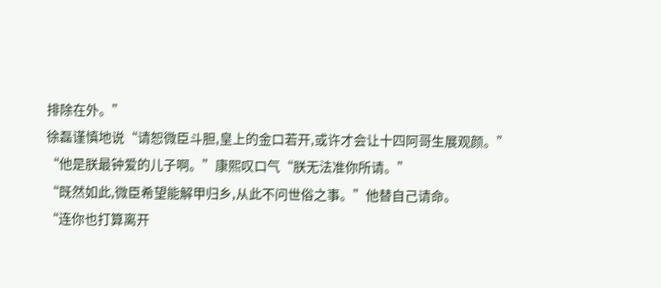排除在外。”
徐磊谨慎地说“请恕微臣斗胆,皇上的金口若开,或许才会让十四阿哥生展观颜。”
“他是朕最钟爱的儿子啊。”康熙叹口气“朕无法准你所请。”
“既然如此,微臣希望能解甲归乡,从此不问世俗之事。”他替自己请命。
“连你也打算离开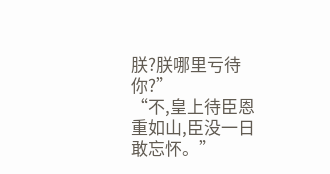朕?朕哪里亏待你?”
“不,皇上待臣恩重如山,臣没一日敢忘怀。”